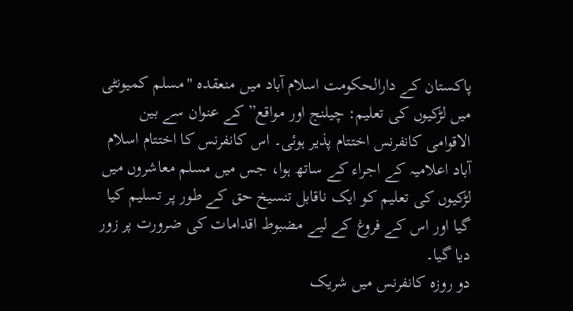پاکستان کے دارالحکومت اسلام آباد میں منعقدہ "مسلم کمیونٹی میں لڑکیوں کی تعلیم: چیلنج اور مواقع” کے عنوان سے بین الاقوامی کانفرنس اختتام پذیر ہوئی۔ اس کانفرنس کا اختتام اسلام آباد اعلامیہ کے اجراء کے ساتھ ہوا، جس میں مسلم معاشروں میں لڑکیوں کی تعلیم کو ایک ناقابل تنسیخ حق کے طور پر تسلیم کیا گیا اور اس کے فروغ کے لیے مضبوط اقدامات کی ضرورت پر زور دیا گیا۔
دو روزہ کانفرنس میں شریک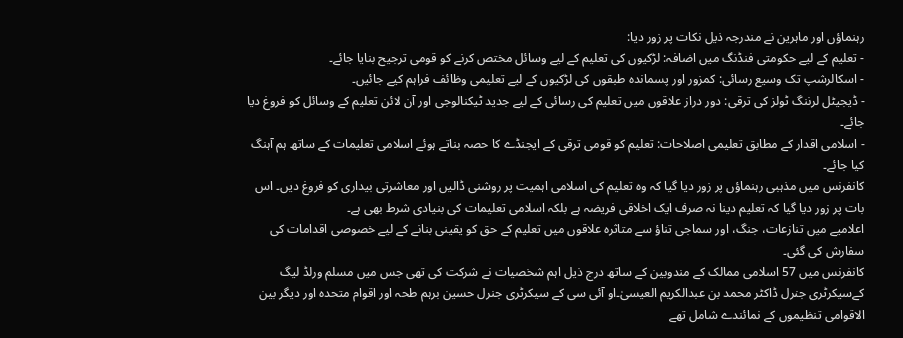رہنماؤں اور ماہرین نے مندرجہ ذیل نکات پر زور دیا:
- تعلیم کے لیے حکومتی فنڈنگ میں اضافہ: لڑکیوں کی تعلیم کے لیے وسائل مختص کرنے کو قومی ترجیح بنایا جائے۔
- اسکالرشپ تک وسیع رسائی: کمزور اور پسماندہ طبقوں کی لڑکیوں کے لیے تعلیمی وظائف فراہم کیے جائیں۔
- ڈیجیٹل لرننگ ٹولز کی ترقی: دور دراز علاقوں میں تعلیم کی رسائی کے لیے جدید ٹیکنالوجی اور آن لائن تعلیم کے وسائل کو فروغ دیا جائے۔
- اسلامی اقدار کے مطابق تعلیمی اصلاحات: تعلیم کو قومی ترقی کے ایجنڈے کا حصہ بناتے ہوئے اسلامی تعلیمات کے ساتھ ہم آہنگ کیا جائے۔
کانفرنس میں مذہبی رہنماؤں پر زور دیا گیا کہ وہ تعلیم کی اسلامی اہمیت پر روشنی ڈالیں اور معاشرتی بیداری کو فروغ دیں۔ اس بات پر زور دیا گیا کہ تعلیم دینا نہ صرف ایک اخلاقی فریضہ ہے بلکہ اسلامی تعلیمات کی بنیادی شرط بھی ہے۔
اعلامیے میں تنازعات، جنگ، اور سماجی تناؤ سے متاثرہ علاقوں میں تعلیم کے حق کو یقینی بنانے کے لیے خصوصی اقدامات کی سفارش کی گئی۔
کانفرنس میں 57 اسلامی ممالک کے مندوبین کے ساتھ درج ذیل اہم شخصیات نے شرکت کی تھی جس میں مسلم ورلڈ لیگ کےسیکرٹری جنرل ڈاکٹر محمد بن عبدالکریم العیسیٰ۔او آئی سی کے سیکرٹری جنرل حسین برہم طحہ اور اقوام متحدہ اور دیگر بین الاقوامی تنظیموں کے نمائندے شامل تھے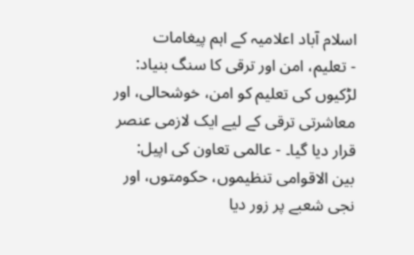اسلام آباد اعلامیہ کے اہم پیغامات
- تعلیم، امن اور ترقی کا سنگ بنیاد:
لڑکیوں کی تعلیم کو امن، خوشحالی، اور معاشرتی ترقی کے لیے ایک لازمی عنصر قرار دیا گیا۔ - عالمی تعاون کی اپیل:
بین الاقوامی تنظیموں، حکومتوں، اور نجی شعبے پر زور دیا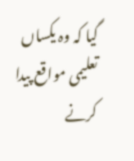گیا کہ وہ یکساں تعلیمی مواقع پیدا کرنے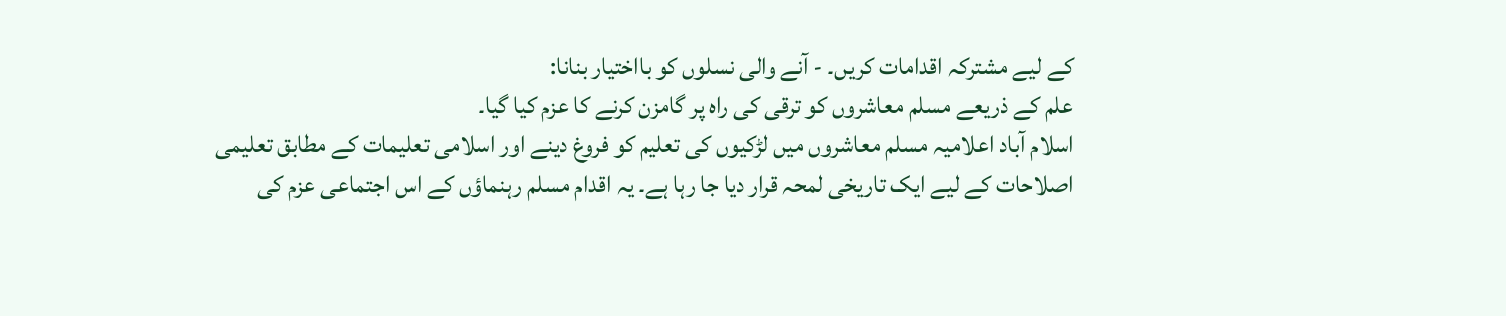کے لیے مشترکہ اقدامات کریں۔ - آنے والی نسلوں کو بااختیار بنانا:
علم کے ذریعے مسلم معاشروں کو ترقی کی راہ پر گامزن کرنے کا عزم کیا گیا۔
اسلام آباد اعلامیہ مسلم معاشروں میں لڑکیوں کی تعلیم کو فروغ دینے اور اسلامی تعلیمات کے مطابق تعلیمی اصلاحات کے لیے ایک تاریخی لمحہ قرار دیا جا رہا ہے۔ یہ اقدام مسلم رہنماؤں کے اس اجتماعی عزم کی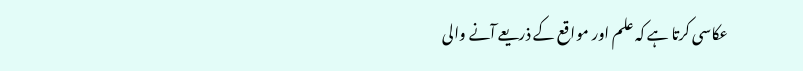عکاسی کرتا ہے کہ علم اور مواقع کے ذریعے آنے والی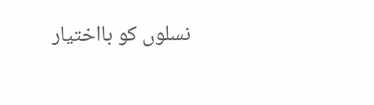نسلوں کو بااختیار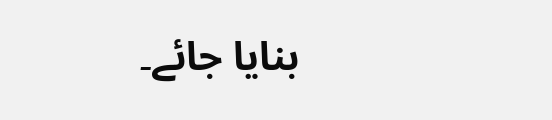بنایا جائے۔